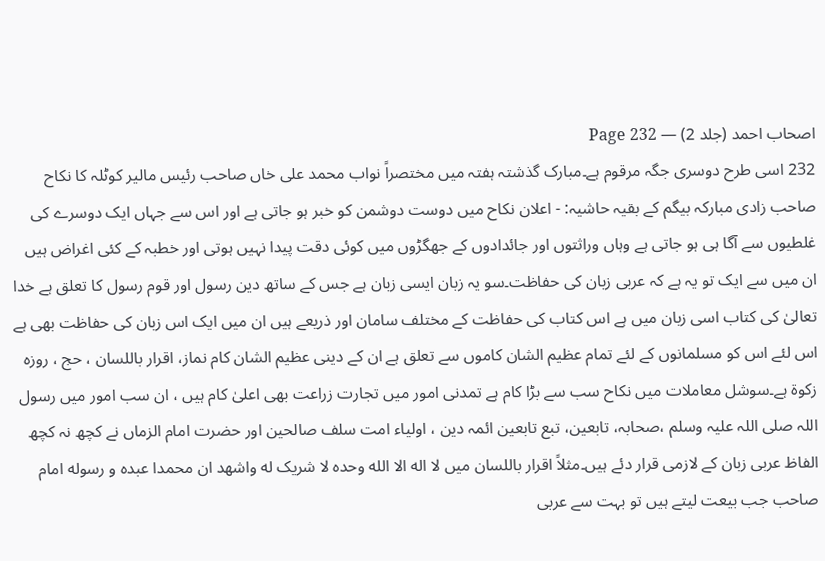اصحاب احمد (جلد 2) — Page 232
232 اسی طرح دوسری جگہ مرقوم ہے۔مبارک گذشتہ ہفتہ میں مختصراً نواب محمد علی خاں صاحب رئیس مالیر کوٹلہ کا نکاح صاحب زادی مبارکہ بیگم کے بقیہ حاشیہ: - اعلان نکاح میں دوست دوشمن کو خبر ہو جاتی ہے اور اس سے جہاں ایک دوسرے کی غلطیوں سے آگا ہی ہو جاتی ہے وہاں وراثتوں اور جائدادوں کے جھگڑوں میں کوئی دقت پیدا نہیں ہوتی اور خطبہ کے کئی اغراض ہیں ان میں سے ایک تو یہ ہے کہ عربی زبان کی حفاظت۔سو یہ زبان ایسی زبان ہے جس کے ساتھ دین رسول اور قوم رسول کا تعلق ہے خدا تعالیٰ کی کتاب اسی زبان میں ہے اس کتاب کی حفاظت کے مختلف سامان اور ذریعے ہیں ان میں ایک اس زبان کی حفاظت بھی ہے اس لئے اس کو مسلمانوں کے لئے تمام عظیم الشان کاموں سے تعلق ہے ان کے دینی عظیم الشان کام نماز، اقرار باللسان ، حج ، روزہ زکوۃ ہے۔سوشل معاملات میں نکاح سب سے بڑا کام ہے تمدنی امور میں تجارت زراعت بھی اعلیٰ کام ہیں ، ان سب امور میں رسول اللہ صلی اللہ علیہ وسلم ،صحابہ، تابعین، تبع تابعین ائمہ دین ، اولیاء امت سلف صالحین اور حضرت امام الزماں نے کچھ نہ کچھ الفاظ عربی زبان کے لازمی قرار دئے ہیں۔مثلاً اقرار باللسان میں لا اله الا الله وحده لا شریک له واشهد ان محمدا عبده و رسوله امام صاحب جب بیعت لیتے ہیں تو بہت سے عربی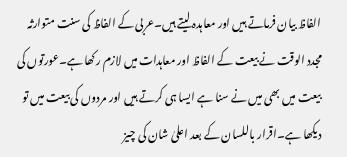الفاظ بیان فرماتے ہیں اور معاہدہ لیتے ہیں۔عربی کے الفاظ کی سنت متوارثہ مجدد الوقت نے بیعت کے الفاظ اور معاہدات میں لازم رکھا ہے۔عورتوں کی بیعت میں بھی میں نے سنا ہے ایسا ہی کرتے ہیں اور مردوں کی بیعت میں تو دیکھا ہے۔اقرار باللسان کے بعد اعلیٰ شان کی چیز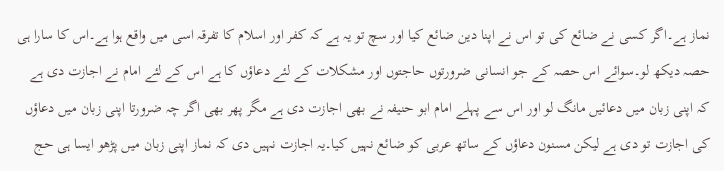نماز ہے۔اگر کسی نے ضائع کی تو اس نے اپنا دین ضائع کیا اور سچ تو یہ ہے کہ کفر اور اسلام کا تفرقہ اسی میں واقع ہوا ہے۔اس کا سارا ہی حصہ دیکھ لو۔سوائے اس حصہ کے جو انسانی ضرورتوں حاجتوں اور مشکلات کے لئے دعاؤں کا ہے اس کے لئے امام نے اجازت دی ہے کہ اپنی زبان میں دعائیں مانگ لو اور اس سے پہلے امام ابو حنیفہ نے بھی اجازت دی ہے مگر پھر بھی اگر چہ ضرورتا اپنی زبان میں دعاؤں کی اجازت تو دی ہے لیکن مسنون دعاؤں کے ساتھ عربی کو ضائع نہیں کیا۔یہ اجازت نہیں دی کہ نماز اپنی زبان میں پڑھو ایسا ہی حج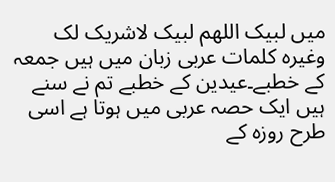میں لبیک اللهم لبیک لاشریک لک وغیره کلمات عربی زبان میں ہیں جمعہ کے خطبے۔عیدین کے خطبے تم نے سنے ہیں ایک حصہ عربی میں ہوتا ہے اسی طرح روزہ کے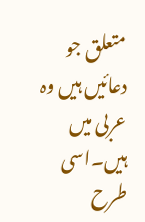متعلق جو دعائیں ہیں وہ عربی میں ہیں۔اسی طرح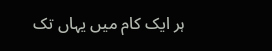ہر ایک کام میں یہاں تک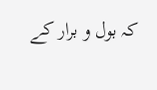کہ بول و برار کے